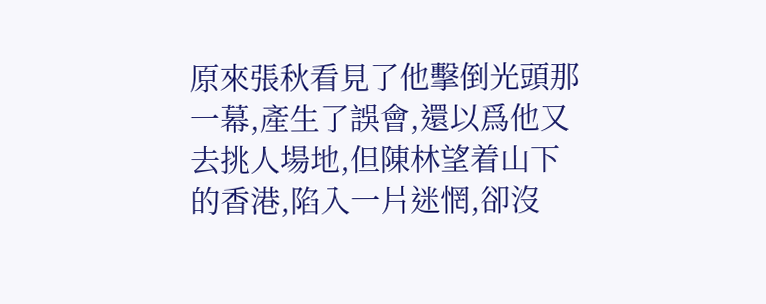原來張秋看見了他擊倒光頭那一幕,產生了誤會,還以爲他又去挑人場地,但陳林望着山下的香港,陷入一片迷惘,卻沒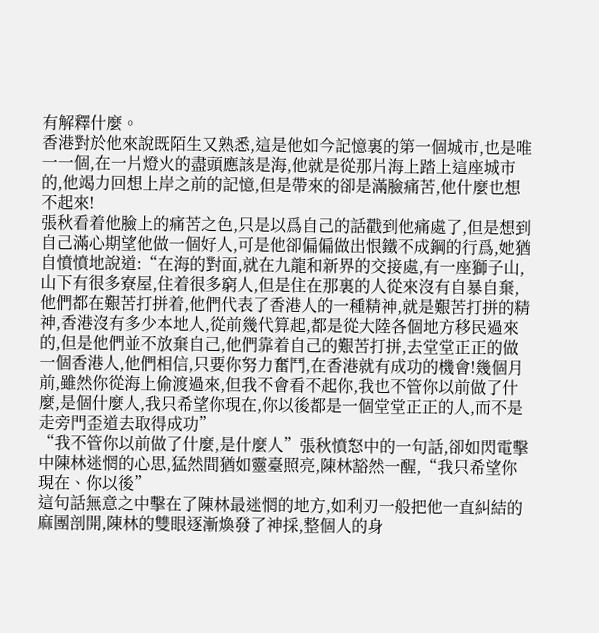有解釋什麼。
香港對於他來說既陌生又熟悉,這是他如今記憶裏的第一個城市,也是唯一一個,在一片燈火的盡頭應該是海,他就是從那片海上踏上這座城市的,他竭力回想上岸之前的記憶,但是帶來的卻是滿臉痛苦,他什麼也想不起來!
張秋看着他臉上的痛苦之色,只是以爲自己的話戳到他痛處了,但是想到自己滿心期望他做一個好人,可是他卻偏偏做出恨鐵不成鋼的行爲,她猶自憤憤地說道:“在海的對面,就在九龍和新界的交接處,有一座獅子山,山下有很多寮屋,住着很多窮人,但是住在那裏的人從來沒有自暴自棄,他們都在艱苦打拼着,他們代表了香港人的一種精神,就是艱苦打拼的精神,香港沒有多少本地人,從前幾代算起,都是從大陸各個地方移民過來的,但是他們並不放棄自己,他們靠着自己的艱苦打拼,去堂堂正正的做一個香港人,他們相信,只要你努力奮鬥,在香港就有成功的機會!幾個月前,雖然你從海上偷渡過來,但我不會看不起你,我也不管你以前做了什麼,是個什麼人,我只希望你現在,你以後都是一個堂堂正正的人,而不是走旁門歪道去取得成功”
“我不管你以前做了什麼,是什麼人”張秋憤怒中的一句話,卻如閃電擊中陳林迷惘的心思,猛然間猶如靈臺照亮,陳林豁然一醒,“我只希望你現在、你以後”
這句話無意之中擊在了陳林最迷惘的地方,如利刃一般把他一直糾結的麻團剖開,陳林的雙眼逐漸煥發了神採,整個人的身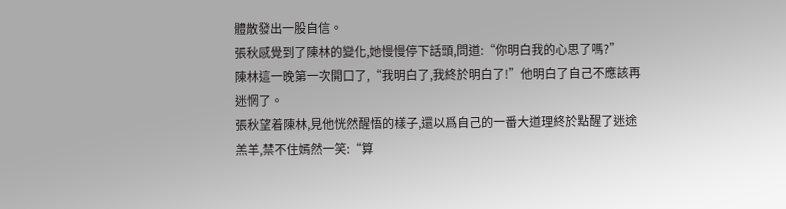體散發出一股自信。
張秋感覺到了陳林的變化,她慢慢停下話頭,問道:“你明白我的心思了嗎?”
陳林這一晚第一次開口了,“我明白了,我終於明白了!”他明白了自己不應該再迷惘了。
張秋望着陳林,見他恍然醒悟的樣子,還以爲自己的一番大道理終於點醒了迷途羔羊,禁不住嫣然一笑:“算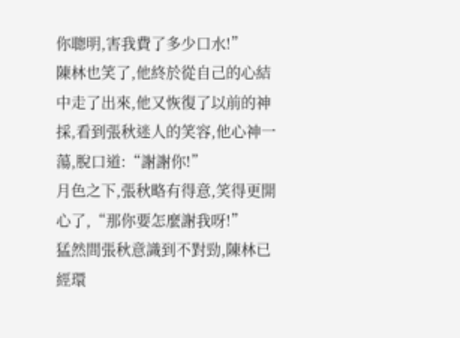你聰明,害我費了多少口水!”
陳林也笑了,他終於從自己的心結中走了出來,他又恢復了以前的神採,看到張秋迷人的笑容,他心神一蕩,脫口道:“謝謝你!”
月色之下,張秋略有得意,笑得更開心了,“那你要怎麼謝我呀!”
猛然間張秋意識到不對勁,陳林已經環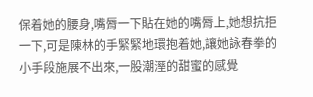保着她的腰身,嘴脣一下貼在她的嘴脣上,她想抗拒一下,可是陳林的手緊緊地環抱着她,讓她詠春拳的小手段施展不出來,一股潮溼的甜蜜的感覺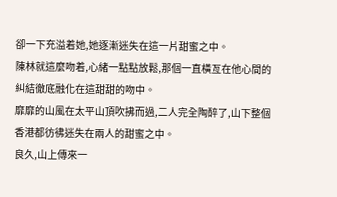卻一下充溢着她,她逐漸迷失在這一片甜蜜之中。
陳林就這麼吻着,心緒一點點放鬆,那個一直橫亙在他心間的糾結徹底融化在這甜甜的吻中。
靡靡的山風在太平山頂吹拂而過,二人完全陶醉了,山下整個香港都彷彿迷失在兩人的甜蜜之中。
良久,山上傳來一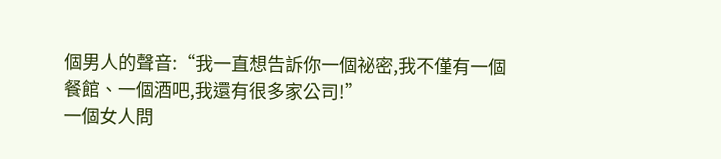個男人的聲音:“我一直想告訴你一個祕密,我不僅有一個餐館、一個酒吧,我還有很多家公司!”
一個女人問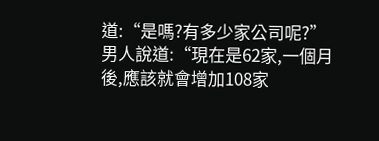道:“是嗎?有多少家公司呢?”
男人說道:“現在是62家,一個月後,應該就會增加108家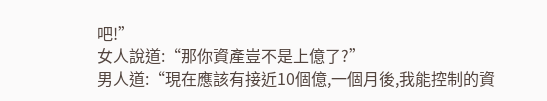吧!”
女人說道:“那你資產豈不是上億了?”
男人道:“現在應該有接近10個億,一個月後,我能控制的資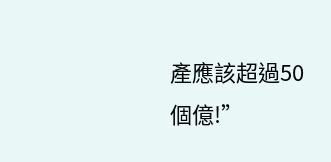產應該超過50個億!”